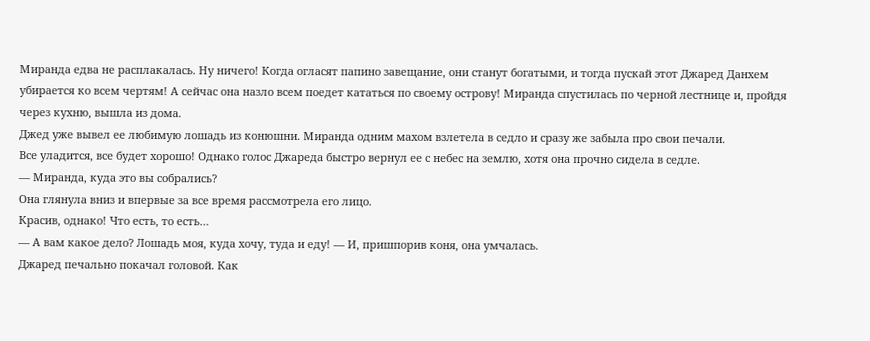Миранда едва не расплакалась. Ну ничего! Когда огласят папино завещание, они станут богатыми, и тогда пускай этот Джаред Данхем убирается ко всем чертям! А сейчас она назло всем поедет кататься по своему острову! Миранда спустилась по черной лестнице и, пройдя через кухню, вышла из дома.
Джед уже вывел ее любимую лошадь из конюшни. Миранда одним махом взлетела в седло и сразу же забыла про свои печали.
Все уладится, все будет хорошо! Однако голос Джареда быстро вернул ее с небес на землю, хотя она прочно сидела в седле.
— Миранда, куда это вы собрались?
Она глянула вниз и впервые за все время рассмотрела его лицо.
Красив, однако! Что есть, то есть…
— А вам какое дело? Лошадь моя, куда хочу, туда и еду! — И, пришпорив коня, она умчалась.
Джаред печально покачал головой. Как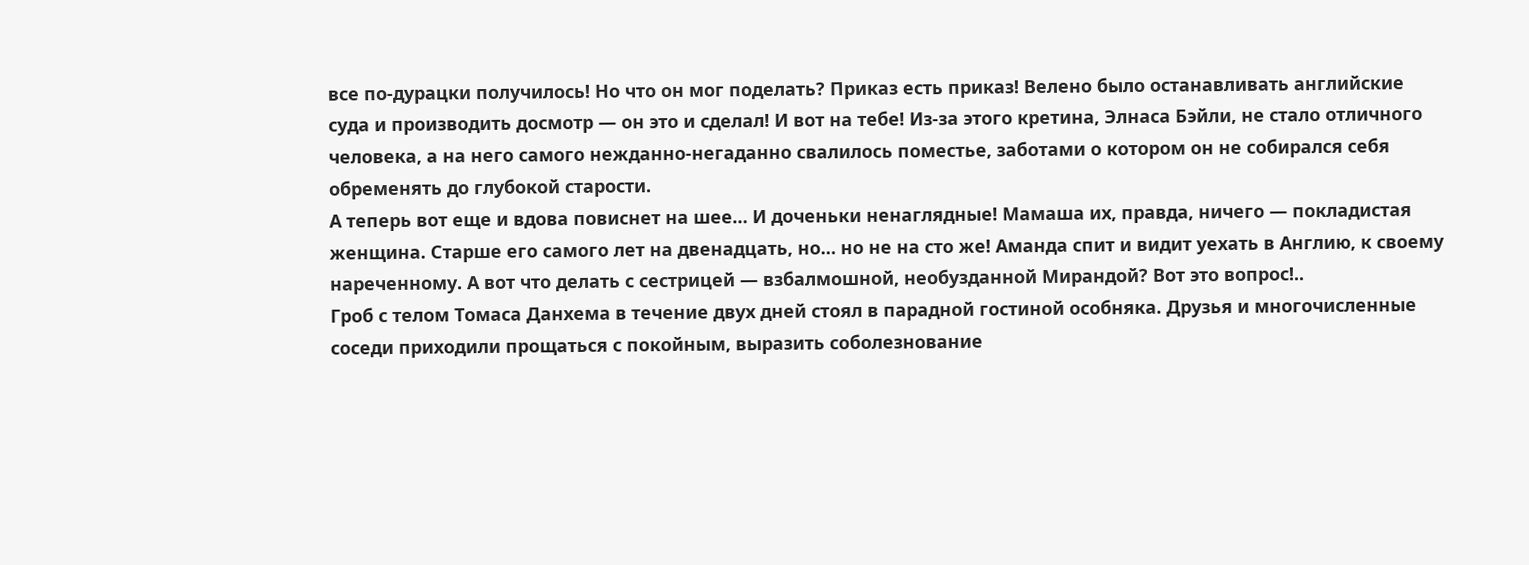все по-дурацки получилось! Но что он мог поделать? Приказ есть приказ! Велено было останавливать английские суда и производить досмотр — он это и сделал! И вот на тебе! Из-за этого кретина, Элнаса Бэйли, не стало отличного человека, а на него самого нежданно-негаданно свалилось поместье, заботами о котором он не собирался себя обременять до глубокой старости.
А теперь вот еще и вдова повиснет на шее… И доченьки ненаглядные! Мамаша их, правда, ничего — покладистая женщина. Старше его самого лет на двенадцать, но… но не на сто же! Аманда спит и видит уехать в Англию, к своему нареченному. А вот что делать с сестрицей — взбалмошной, необузданной Мирандой? Вот это вопрос!..
Гроб с телом Томаса Данхема в течение двух дней стоял в парадной гостиной особняка. Друзья и многочисленные соседи приходили прощаться с покойным, выразить соболезнование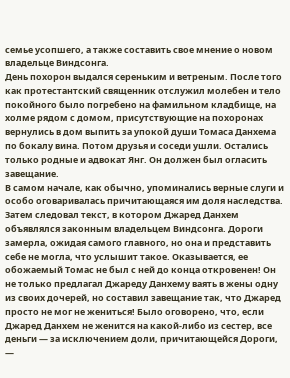семье усопшего, а также составить свое мнение о новом владельце Виндсонга.
День похорон выдался сереньким и ветреным. После того как протестантский священник отслужил молебен и тело покойного было погребено на фамильном кладбище, на холме рядом с домом, присутствующие на похоронах вернулись в дом выпить за упокой души Томаса Данхема по бокалу вина. Потом друзья и соседи ушли. Остались только родные и адвокат Янг. Он должен был огласить завещание.
В самом начале, как обычно, упоминались верные слуги и особо оговаривалась причитающаяся им доля наследства. Затем следовал текст, в котором Джаред Данхем объявлялся законным владельцем Виндсонга. Дороги замерла, ожидая самого главного, но она и представить себе не могла, что услышит такое. Оказывается, ее обожаемый Томас не был с ней до конца откровенен! Он не только предлагал Джареду Данхему ваять в жены одну из своих дочерей, но составил завещание так, что Джаред просто не мог не жениться! Было оговорено, что, если Джаред Данхем не женится на какой-либо из сестер, все деньги — за исключением доли, причитающейся Дороги, —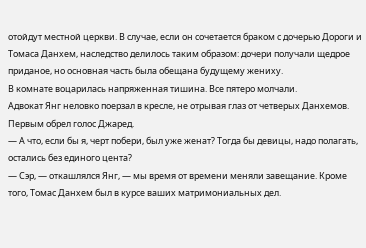отойдут местной церкви. В случае, если он сочетается браком с дочерью Дороги и Томаса Данхем, наследство делилось таким образом: дочери получали щедрое приданое, но основная часть была обещана будущему жениху.
В комнате воцарилась напряженная тишина. Все пятеро молчали.
Адвокат Янг неловко поерзал в кресле, не отрывая глаз от четверых Данхемов. Первым обрел голос Джаред.
— А что, если бы я, черт побери, был уже женат? Тогда бы девицы, надо полагать, остались без единого цента?
— Сэр, — откашлялся Янг, — мы время от времени меняли завещание. Кроме того, Томас Данхем был в курсе ваших матримониальных дел.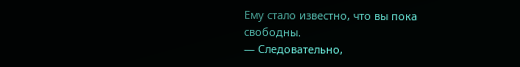Ему стало известно, что вы пока свободны.
— Следовательно,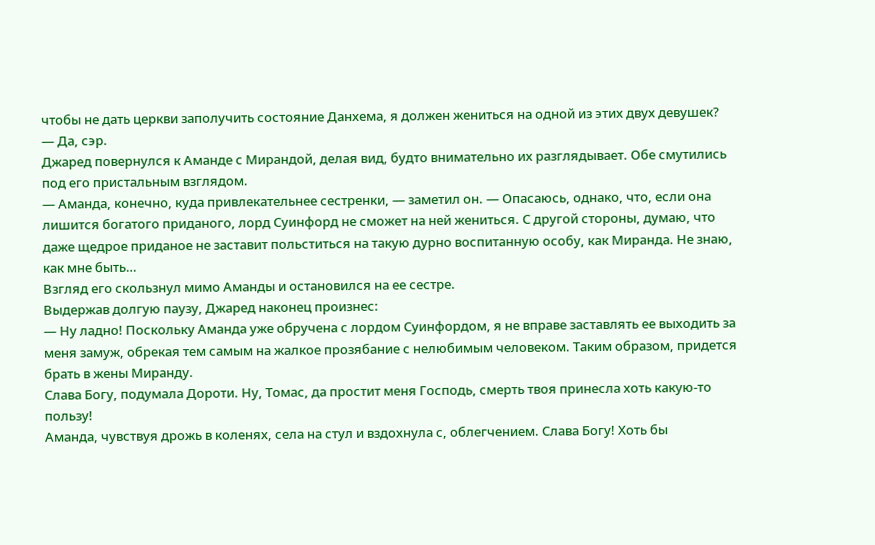чтобы не дать церкви заполучить состояние Данхема, я должен жениться на одной из этих двух девушек?
— Да, сэр.
Джаред повернулся к Аманде с Мирандой, делая вид, будто внимательно их разглядывает. Обе смутились под его пристальным взглядом.
— Аманда, конечно, куда привлекательнее сестренки, — заметил он. — Опасаюсь, однако, что, если она лишится богатого приданого, лорд Суинфорд не сможет на ней жениться. С другой стороны, думаю, что даже щедрое приданое не заставит польститься на такую дурно воспитанную особу, как Миранда. Не знаю, как мне быть…
Взгляд его скользнул мимо Аманды и остановился на ее сестре.
Выдержав долгую паузу, Джаред наконец произнес:
— Ну ладно! Поскольку Аманда уже обручена с лордом Суинфордом, я не вправе заставлять ее выходить за меня замуж, обрекая тем самым на жалкое прозябание с нелюбимым человеком. Таким образом, придется брать в жены Миранду.
Слава Богу, подумала Дороти. Ну, Томас, да простит меня Господь, смерть твоя принесла хоть какую-то пользу!
Аманда, чувствуя дрожь в коленях, села на стул и вздохнула с, облегчением. Слава Богу! Хоть бы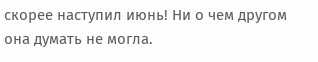скорее наступил июнь! Ни о чем другом она думать не могла.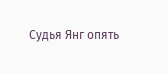Судья Янг опять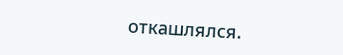откашлялся.